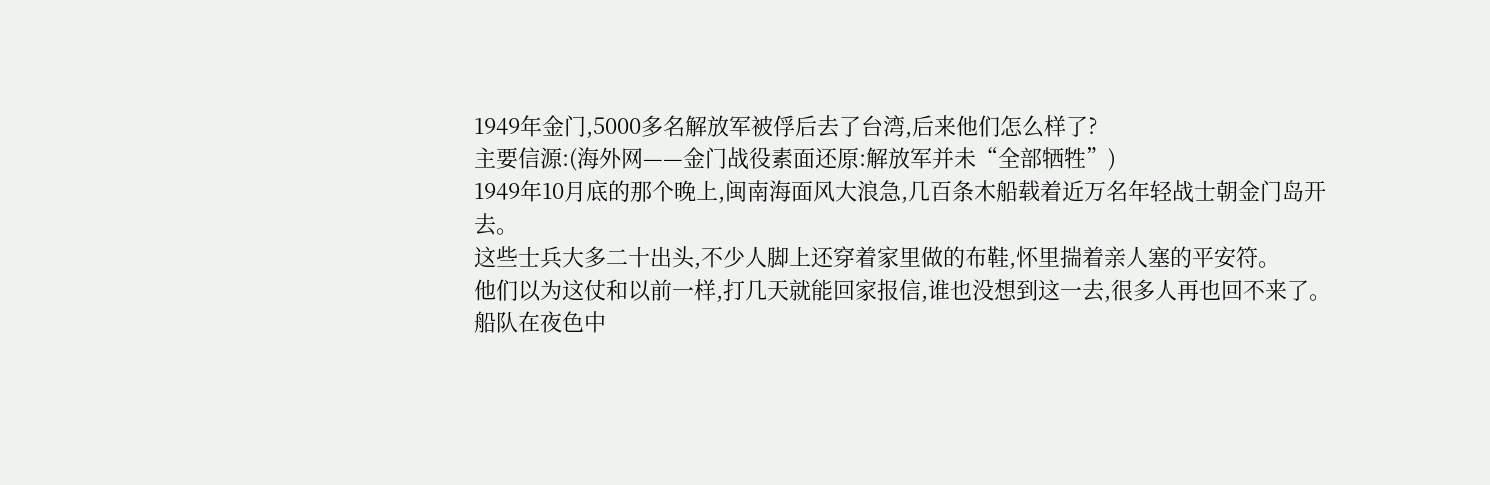1949年金门,5000多名解放军被俘后去了台湾,后来他们怎么样了?
主要信源:(海外网——金门战役素面还原:解放军并未“全部牺牲”)
1949年10月底的那个晚上,闽南海面风大浪急,几百条木船载着近万名年轻战士朝金门岛开去。
这些士兵大多二十出头,不少人脚上还穿着家里做的布鞋,怀里揣着亲人塞的平安符。
他们以为这仗和以前一样,打几天就能回家报信,谁也没想到这一去,很多人再也回不来了。
船队在夜色中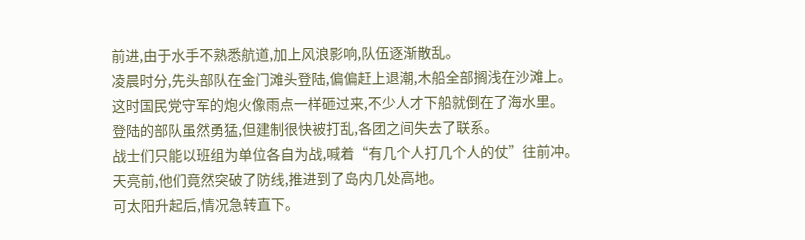前进,由于水手不熟悉航道,加上风浪影响,队伍逐渐散乱。
凌晨时分,先头部队在金门滩头登陆,偏偏赶上退潮,木船全部搁浅在沙滩上。
这时国民党守军的炮火像雨点一样砸过来,不少人才下船就倒在了海水里。
登陆的部队虽然勇猛,但建制很快被打乱,各团之间失去了联系。
战士们只能以班组为单位各自为战,喊着“有几个人打几个人的仗”往前冲。
天亮前,他们竟然突破了防线,推进到了岛内几处高地。
可太阳升起后,情况急转直下。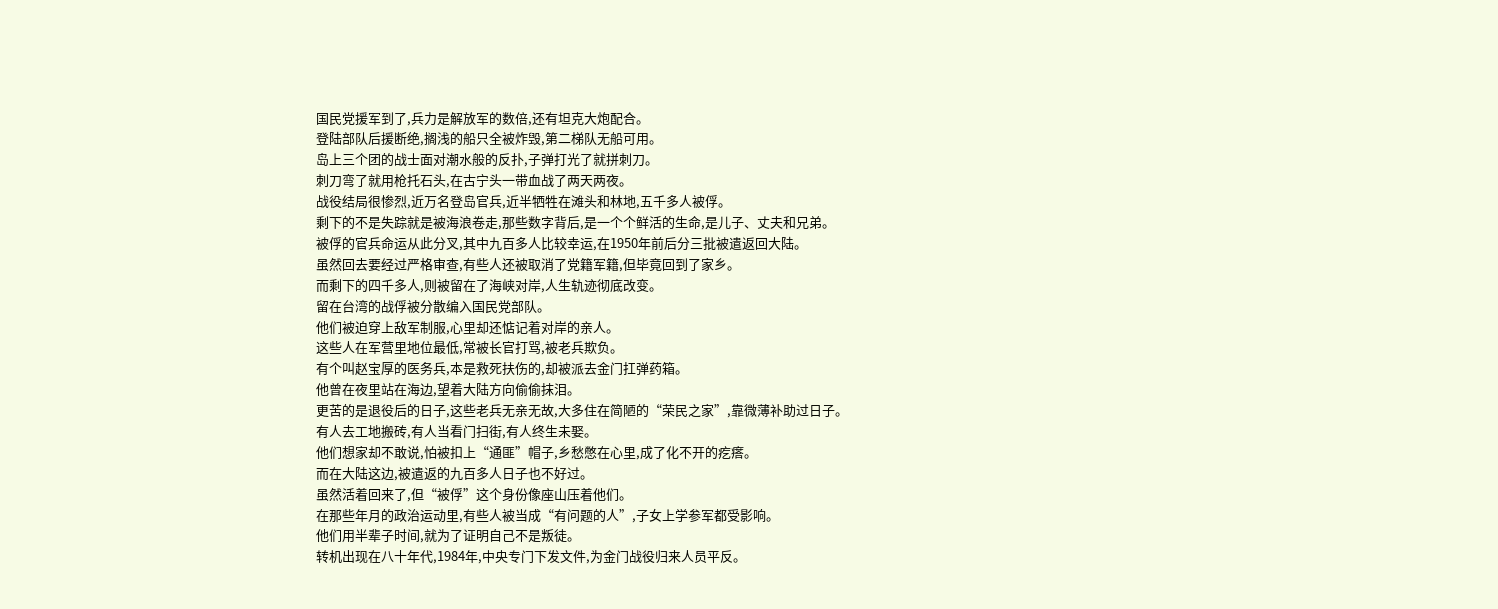国民党援军到了,兵力是解放军的数倍,还有坦克大炮配合。
登陆部队后援断绝,搁浅的船只全被炸毁,第二梯队无船可用。
岛上三个团的战士面对潮水般的反扑,子弹打光了就拼刺刀。
刺刀弯了就用枪托石头,在古宁头一带血战了两天两夜。
战役结局很惨烈,近万名登岛官兵,近半牺牲在滩头和林地,五千多人被俘。
剩下的不是失踪就是被海浪卷走,那些数字背后,是一个个鲜活的生命,是儿子、丈夫和兄弟。
被俘的官兵命运从此分叉,其中九百多人比较幸运,在1950年前后分三批被遣返回大陆。
虽然回去要经过严格审查,有些人还被取消了党籍军籍,但毕竟回到了家乡。
而剩下的四千多人,则被留在了海峡对岸,人生轨迹彻底改变。
留在台湾的战俘被分散编入国民党部队。
他们被迫穿上敌军制服,心里却还惦记着对岸的亲人。
这些人在军营里地位最低,常被长官打骂,被老兵欺负。
有个叫赵宝厚的医务兵,本是救死扶伤的,却被派去金门扛弹药箱。
他曾在夜里站在海边,望着大陆方向偷偷抹泪。
更苦的是退役后的日子,这些老兵无亲无故,大多住在简陋的“荣民之家”,靠微薄补助过日子。
有人去工地搬砖,有人当看门扫街,有人终生未娶。
他们想家却不敢说,怕被扣上“通匪”帽子,乡愁憋在心里,成了化不开的疙瘩。
而在大陆这边,被遣返的九百多人日子也不好过。
虽然活着回来了,但“被俘”这个身份像座山压着他们。
在那些年月的政治运动里,有些人被当成“有问题的人”,子女上学参军都受影响。
他们用半辈子时间,就为了证明自己不是叛徒。
转机出现在八十年代,1984年,中央专门下发文件,为金门战役归来人员平反。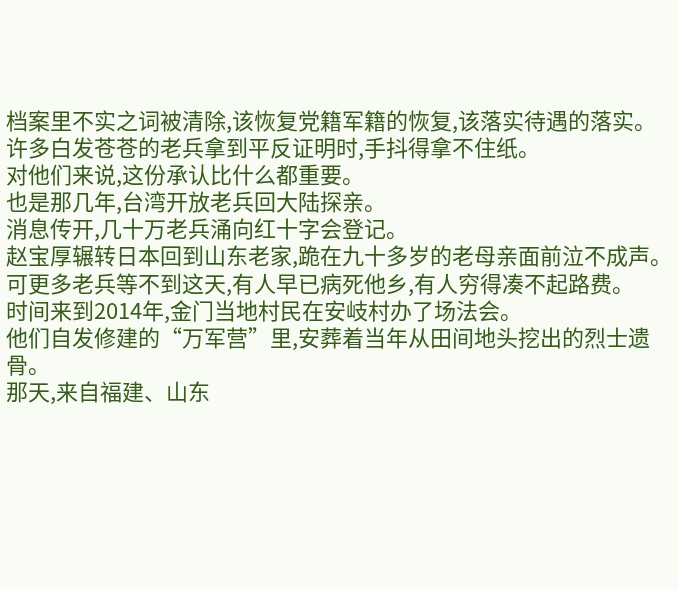档案里不实之词被清除,该恢复党籍军籍的恢复,该落实待遇的落实。
许多白发苍苍的老兵拿到平反证明时,手抖得拿不住纸。
对他们来说,这份承认比什么都重要。
也是那几年,台湾开放老兵回大陆探亲。
消息传开,几十万老兵涌向红十字会登记。
赵宝厚辗转日本回到山东老家,跪在九十多岁的老母亲面前泣不成声。
可更多老兵等不到这天,有人早已病死他乡,有人穷得凑不起路费。
时间来到2014年,金门当地村民在安岐村办了场法会。
他们自发修建的“万军营”里,安葬着当年从田间地头挖出的烈士遗骨。
那天,来自福建、山东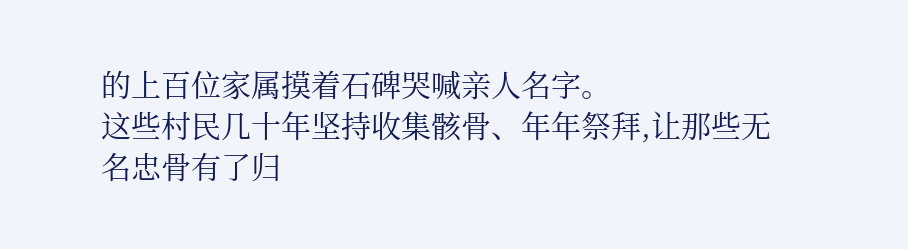的上百位家属摸着石碑哭喊亲人名字。
这些村民几十年坚持收集骸骨、年年祭拜,让那些无名忠骨有了归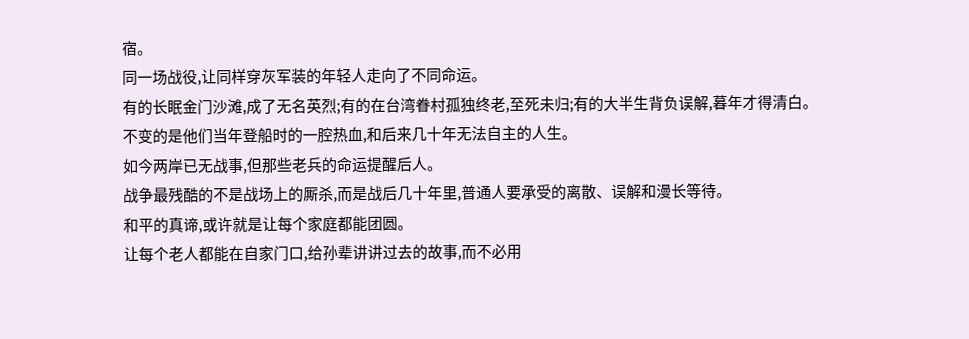宿。
同一场战役,让同样穿灰军装的年轻人走向了不同命运。
有的长眠金门沙滩,成了无名英烈;有的在台湾眷村孤独终老,至死未归;有的大半生背负误解,暮年才得清白。
不变的是他们当年登船时的一腔热血,和后来几十年无法自主的人生。
如今两岸已无战事,但那些老兵的命运提醒后人。
战争最残酷的不是战场上的厮杀,而是战后几十年里,普通人要承受的离散、误解和漫长等待。
和平的真谛,或许就是让每个家庭都能团圆。
让每个老人都能在自家门口,给孙辈讲讲过去的故事,而不必用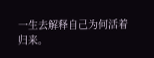一生去解释自己为何活着归来。